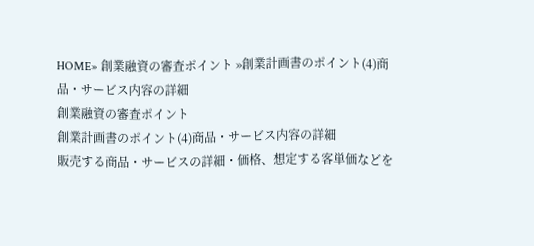HOME» 創業融資の審査ポイント »創業計画書のポイント(4)商品・サービス内容の詳細
創業融資の審査ポイント
創業計画書のポイント(4)商品・サービス内容の詳細
販売する商品・サービスの詳細・価格、想定する客単価などを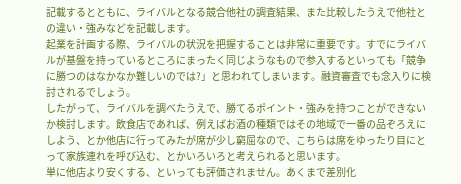記載するとともに、ライバルとなる競合他社の調査結果、また比較したうえで他社との違い・強みなどを記載します。
起業を計画する際、ライバルの状況を把握することは非常に重要です。すでにライバルが基盤を持っているところにまったく同じようなもので参入するといっても「競争に勝つのはなかなか難しいのでは?」と思われてしまいます。融資審査でも念入りに検討されるでしょう。
したがって、ライバルを調べたうえで、勝てるポイント・強みを持つことができないか検討します。飲食店であれば、例えばお酒の種類ではその地域で一番の品ぞろえにしよう、とか他店に行ってみたが席が少し窮屈なので、こちらは席をゆったり目にとって家族連れを呼び込む、とかいろいろと考えられると思います。
単に他店より安くする、といっても評価されません。あくまで差別化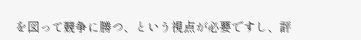を図って競争に勝つ、という視点が必要ですし、評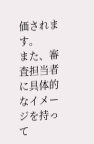価されます。
また、審査担当者に具体的なイメージを持って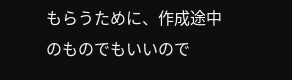もらうために、作成途中のものでもいいので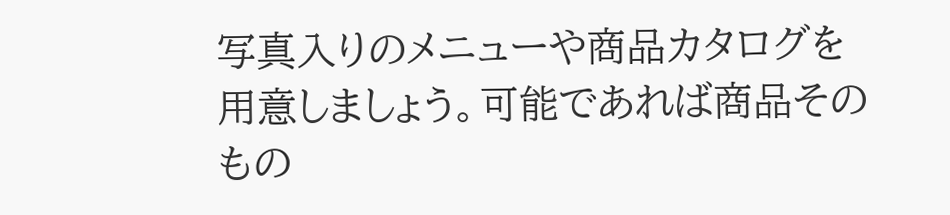写真入りのメニューや商品カタログを用意しましょう。可能であれば商品そのもの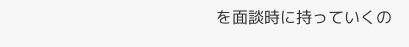を面談時に持っていくの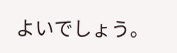よいでしょう。